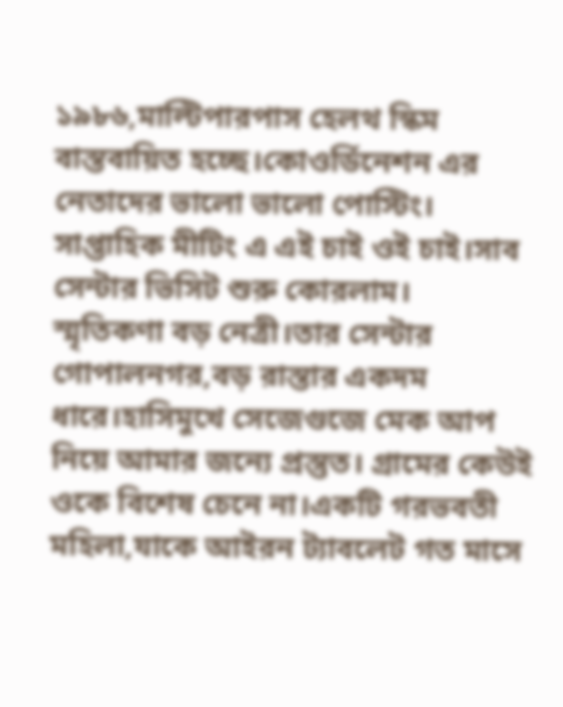১৯৮৬,মাল্টিপারপাস হেলথ স্কিম বাস্তবায়িত হচ্ছে।কোওর্ডিনেশন এর নেতাদের ভালো ভালো পোস্টিং। সাপ্তাহিক মীটিং এ এই চাই ওই চাই।সাব সেন্টার ভিসিট শুরু কোরলাম।
স্মৃতিকণা বড় নেত্রী।তার সেন্টার গোপালনগর,বড় রাস্তার একদম ধারে।হাসিমুখে সেজেগুজে মেক আপ নিয়ে আমার জন্যে প্রস্তুত। গ্রামের কেউই ওকে বিশেষ চেনে না।একটি গরভবতী মহিলা,যাকে আইরন ট্যাবলেট গত মাসে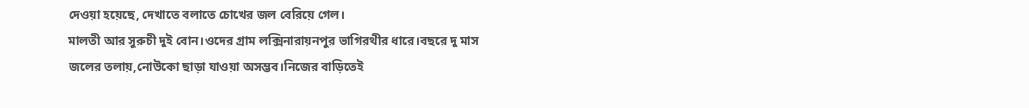দেওয়া হয়েছে, দেখাতে বলাতে চোখের জল বেরিয়ে গেল।
মালতী আর সুরুচী দুই বোন।ওদের গ্রাম লক্সিনারায়নপুর ভাগিরথীর ধারে।বছরে দু মাস জলের তলায়,নোউকো ছাড়া যাওয়া অসম্ভব।নিজের বাড়িতেই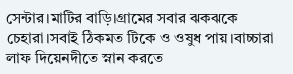সেন্টার।মাটির বাড়ি।গ্রামের সবার ঝকঝকে চেহারা।সবাই ঠিকমত টিকে ও ওষুধ পায়।বাচ্চারা লাফ দিয়েনদীতে স্নান করতে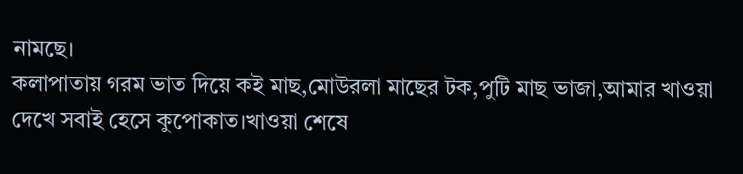নামছে।
কলাপাতায় গরম ভাত দিয়ে কই মাছ,মোউরলা মাছের টক,পুটি মাছ ভাজা,আমার খাওয়া দেখে সবাই হেসে কুপোকাত।খাওয়া শেষে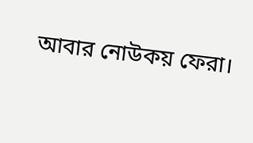আবার নোউকয় ফেরা।